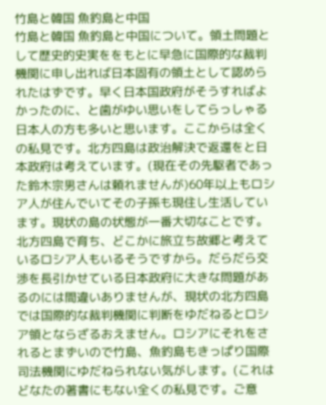竹島と韓国 魚釣島と中国
竹島と韓国 魚釣島と中国について。領土問題として歴史的史実ををもとに早急に国際的な裁判機関に申し出れば日本固有の領土として認められたはずです。早く日本国政府がそうすればよかったのに、と歯がゆい思いをしてらっしゃる日本人の方も多いと思います。ここからは全くの私見です。北方四島は政治解決で返還をと日本政府は考えています。(現在その先駆者であった鈴木宗男さんは頼れませんが)60年以上もロシア人が住んでいてその子孫も現住し生活しています。現状の島の状態が一番大切なことです。北方四島で育ち、どこかに旅立ち故郷と考えているロシア人もいるそうですから。だらだら交渉を長引かせている日本政府に大きな問題があるのには間違いありませんが、現状の北方四島では国際的な裁判機関に判断をゆだねるとロシア領とならざるおえません。ロシアにそれをされるとまずいので竹島、魚釣島もきっぱり国際司法機関にゆだねられない気がします。(これはどなたの著書にもない全くの私見です。ご意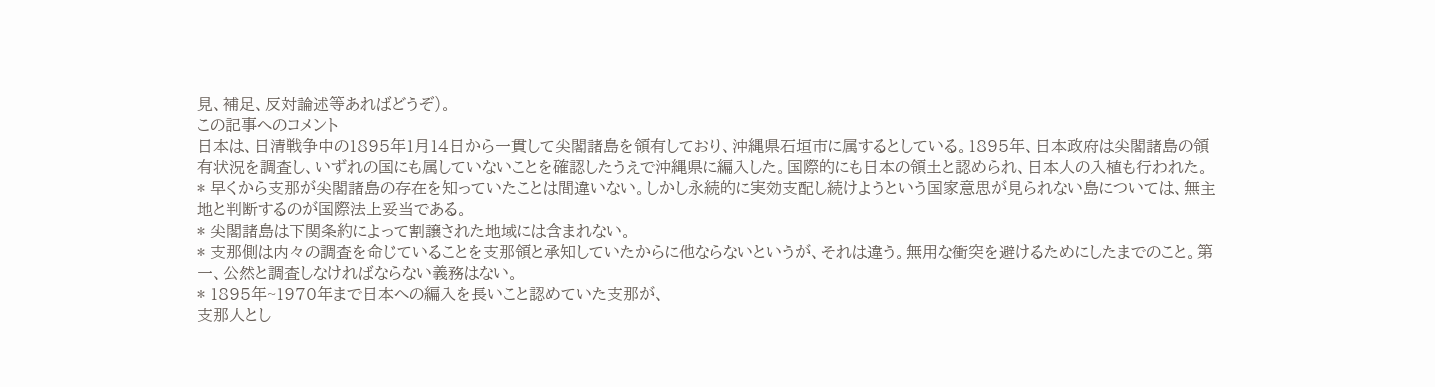見、補足、反対論述等あればどうぞ)。
この記事へのコメント
日本は、日清戦争中の1895年1月14日から一貫して尖閣諸島を領有しており、沖縄県石垣市に属するとしている。1895年、日本政府は尖閣諸島の領有状況を調査し、いずれの国にも属していないことを確認したうえで沖縄県に編入した。国際的にも日本の領土と認められ、日本人の入植も行われた。
* 早くから支那が尖閣諸島の存在を知っていたことは間違いない。しかし永続的に実効支配し続けようという国家意思が見られない島については、無主地と判断するのが国際法上妥当である。
* 尖閣諸島は下関条約によって割譲された地域には含まれない。
* 支那側は内々の調査を命じていることを支那領と承知していたからに他ならないというが、それは違う。無用な衝突を避けるためにしたまでのこと。第一、公然と調査しなければならない義務はない。
* 1895年~1970年まで日本への編入を長いこと認めていた支那が、
支那人とし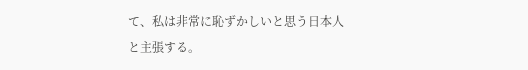て、私は非常に恥ずかしいと思う日本人と主張する。